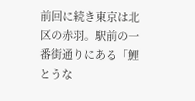前回に続き東京は北区の赤羽。駅前の一番街通りにある「鯉とうな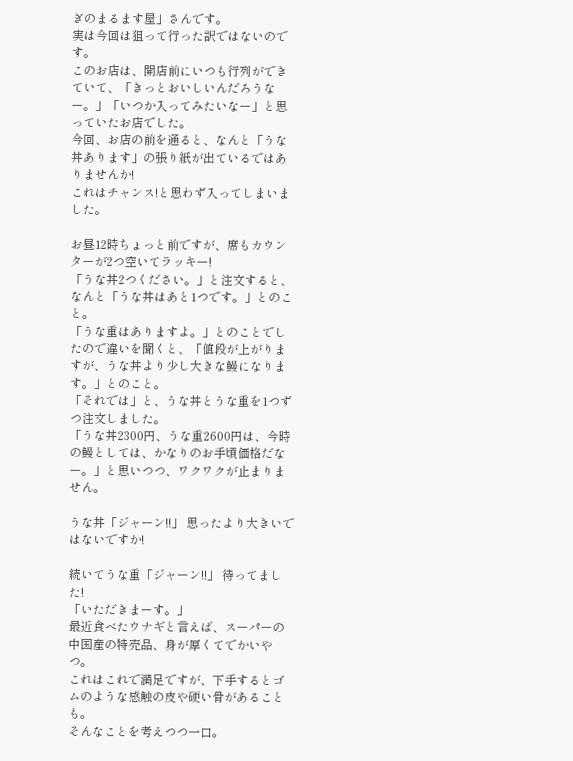ぎのまるます屋」さんです。
実は今回は狙って行った訳ではないのです。
このお店は、開店前にいつも行列ができていて、「きっとおいしいんだろうなー。」「いつか入ってみたいなー」と思っていたお店でした。
今回、お店の前を通ると、なんと「うな丼あります」の張り紙が出ているではありませんか!
これはチャンス!と思わず入ってしまいました。

お昼12時ちょっと前ですが、席もカウンターが2つ空いてラッキー!
「うな丼2つください。」と注文すると、なんと「うな丼はあと1つです。」とのこと。
「うな重はありますよ。」とのことでしたので違いを聞くと、「値段が上がりますが、うな丼より少し大きな鰻になります。」とのこと。
「それでは」と、うな丼とうな重を1つずつ注文しました。
「うな丼2300円、うな重2600円は、今時の鰻としては、かなりのお手頃価格だなー。」と思いつつ、ワクワクが止まりません。

うな丼「ジャーン!!」 思ったより大きいではないですか!

続いてうな重「ジャーン!!」 待ってました!
「いただきまーす。」
最近食べたウナギと言えば、スーパーの中国産の特売品、身が厚くてでかいやつ。
これはこれで満足ですが、下手するとゴムのような感触の皮や硬い骨があることも。
そんなことを考えつつ一口。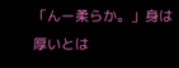「んー柔らか。」身は厚いとは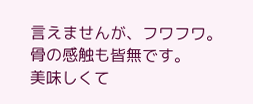言えませんが、フワフワ。骨の感触も皆無です。
美味しくて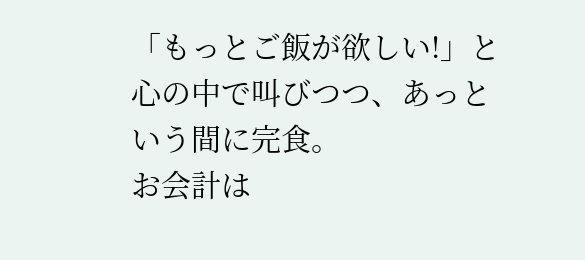「もっとご飯が欲しい!」と心の中で叫びつつ、あっという間に完食。
お会計は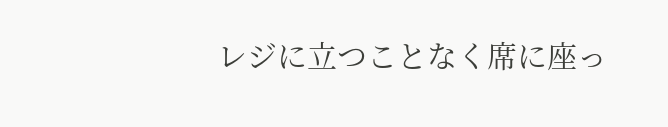レジに立つことなく席に座っ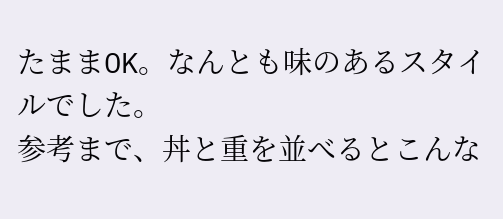たままOK。なんとも味のあるスタイルでした。
参考まで、丼と重を並べるとこんな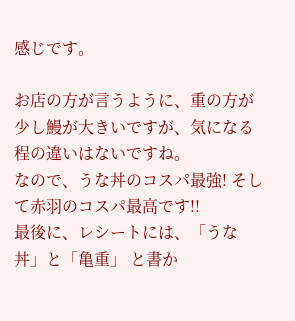感じです。

お店の方が言うように、重の方が少し鰻が大きいですが、気になる程の違いはないですね。
なので、うな丼のコスパ最強! そして赤羽のコスパ最高です!!
最後に、レシートには、「うな丼」と「亀重」 と書か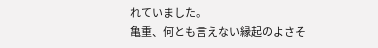れていました。
亀重、何とも言えない縁起のよさそ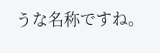うな名称ですね。